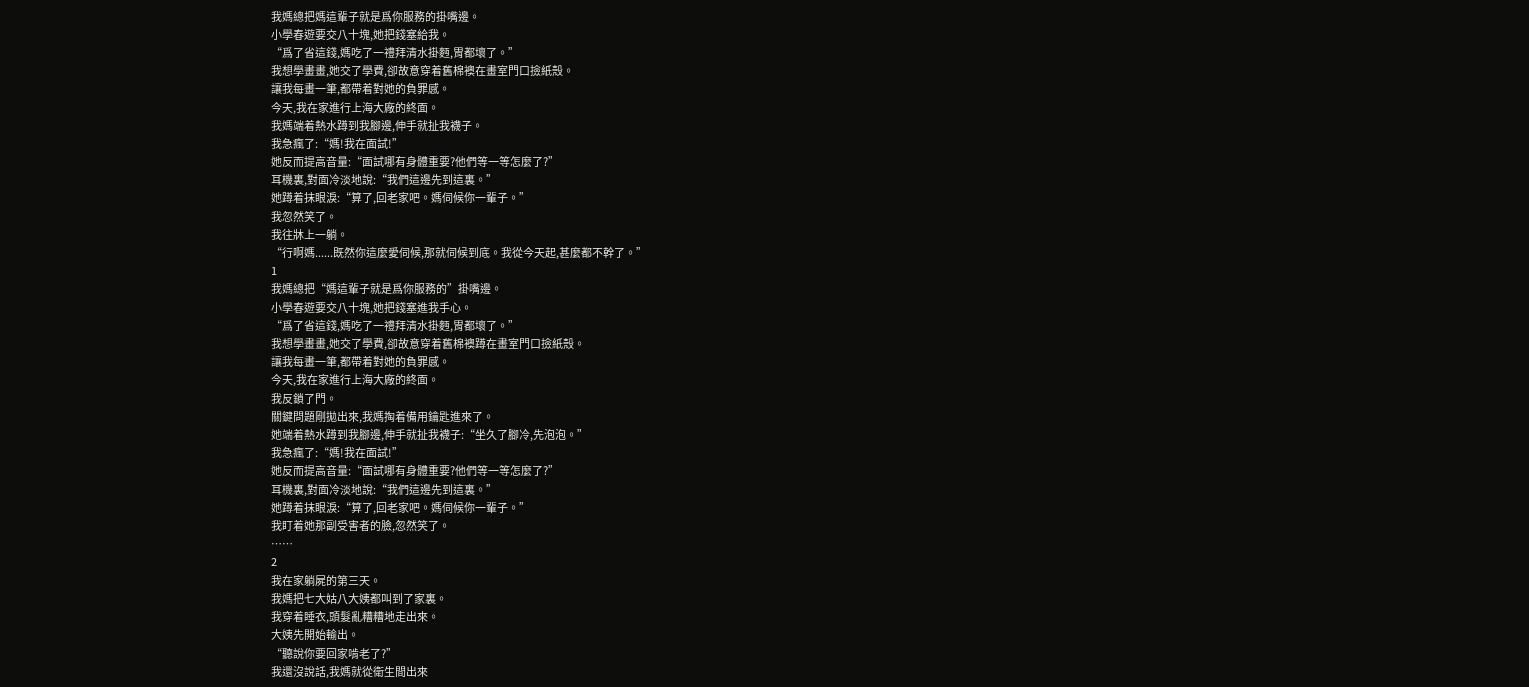我媽總把媽這輩子就是爲你服務的掛嘴邊。
小學春遊要交八十塊,她把錢塞給我。
“爲了省這錢,媽吃了一禮拜清水掛麪,胃都壞了。”
我想學畫畫,她交了學費,卻故意穿着舊棉襖在畫室門口撿紙殼。
讓我每畫一筆,都帶着對她的負罪感。
今天,我在家進行上海大廠的終面。
我媽端着熱水蹲到我腳邊,伸手就扯我襪子。
我急瘋了:“媽!我在面試!”
她反而提高音量:“面試哪有身體重要?他們等一等怎麼了?”
耳機裏,對面冷淡地說:“我們這邊先到這裏。”
她蹲着抹眼淚:“算了,回老家吧。媽伺候你一輩子。”
我忽然笑了。
我往牀上一躺。
“行啊媽......既然你這麼愛伺候,那就伺候到底。我從今天起,甚麼都不幹了。”
1
我媽總把“媽這輩子就是爲你服務的”掛嘴邊。
小學春遊要交八十塊,她把錢塞進我手心。
“爲了省這錢,媽吃了一禮拜清水掛麪,胃都壞了。”
我想學畫畫,她交了學費,卻故意穿着舊棉襖蹲在畫室門口撿紙殼。
讓我每畫一筆,都帶着對她的負罪感。
今天,我在家進行上海大廠的終面。
我反鎖了門。
關鍵問題剛拋出來,我媽掏着備用鑰匙進來了。
她端着熱水蹲到我腳邊,伸手就扯我襪子:“坐久了腳冷,先泡泡。”
我急瘋了:“媽!我在面試!”
她反而提高音量:“面試哪有身體重要?他們等一等怎麼了?”
耳機裏,對面冷淡地說:“我們這邊先到這裏。”
她蹲着抹眼淚:“算了,回老家吧。媽伺候你一輩子。”
我盯着她那副受害者的臉,忽然笑了。
……
2
我在家躺屍的第三天。
我媽把七大姑八大姨都叫到了家裏。
我穿着睡衣,頭髮亂糟糟地走出來。
大姨先開始輸出。
“聽說你要回家啃老了?”
我還沒說話,我媽就從衛生間出來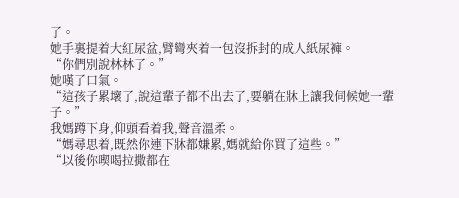了。
她手裏提着大紅尿盆,臂彎夾着一包沒拆封的成人紙尿褲。
“你們別說林林了。”
她嘆了口氣。
“這孩子累壞了,說這輩子都不出去了,要躺在牀上讓我伺候她一輩子。”
我媽蹲下身,仰頭看着我,聲音溫柔。
“媽尋思着,既然你連下牀都嫌累,媽就給你買了這些。”
“以後你喫喝拉撒都在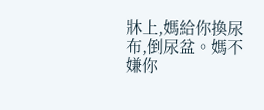牀上,媽給你換尿布,倒尿盆。媽不嫌你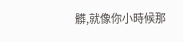髒,就像你小時候那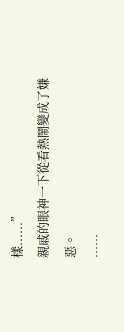樣......”
親戚的眼神一下從看熱鬧變成了嫌惡。
……